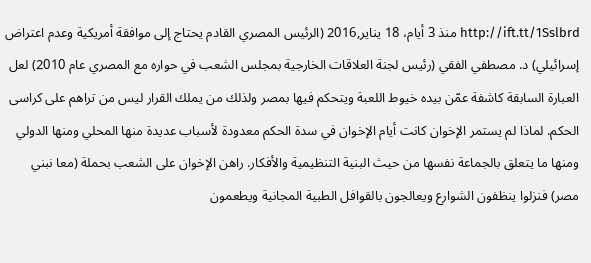http://ift.tt/1Sslbrd منذ 3 أيام، 18 يناير,2016 (الرئيس المصري القادم يحتاج إلى موافقة أمريكية وعدم اعتراض إسرائيلي) د. مصطفي الفقي (رئيس لجنة العلاقات الخارجية بمجلس الشعب في حواره مع المصري عام 2010) لعل العبارة السابقة كاشفة عمّن بيده خيوط اللعبة ويتحكم فيها بمصر ولذلك من يملك القرار ليس من تراهم على كراسى الحكم. لماذا لم يستمر الإخوان كانت أيام الإخوان في سدة الحكم معدودة لأسباب عديدة منها المحلي ومنها الدولي ومنها ما يتعلق بالجماعة نفسها من حيث البنية التنظيمية والأفكار. راهن الإخوان على الشعب بحملة (معا نبني مصر) فنزلوا ينظفون الشوارع ويعالجون بالقوافل الطبية المجانية ويطعمون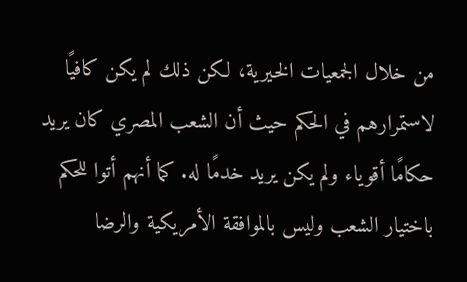من خلال الجمعيات الخيرية، لكن ذلك لم يكن كافيًا لاستمرارهم في الحكم حيث أن الشعب المصري كان يريد حكامًا أقوياء ولم يكن يريد خدمًا له. كما أنهم أتوا للحكم باختيار الشعب وليس بالموافقة الأمريكية والرضا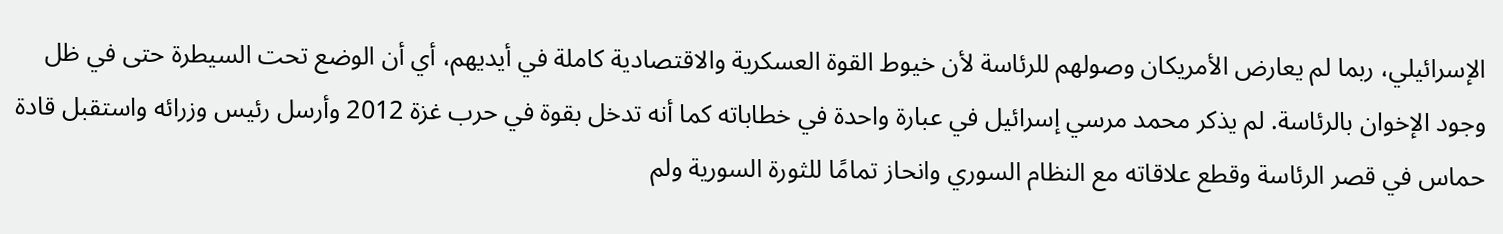الإسرائيلي، ربما لم يعارض الأمريكان وصولهم للرئاسة لأن خيوط القوة العسكرية والاقتصادية كاملة في أيديهم، أي أن الوضع تحت السيطرة حتى في ظل وجود الإخوان بالرئاسة. لم يذكر محمد مرسي إسرائيل في عبارة واحدة في خطاباته كما أنه تدخل بقوة في حرب غزة 2012 وأرسل رئيس وزرائه واستقبل قادة حماس في قصر الرئاسة وقطع علاقاته مع النظام السوري وانحاز تمامًا للثورة السورية ولم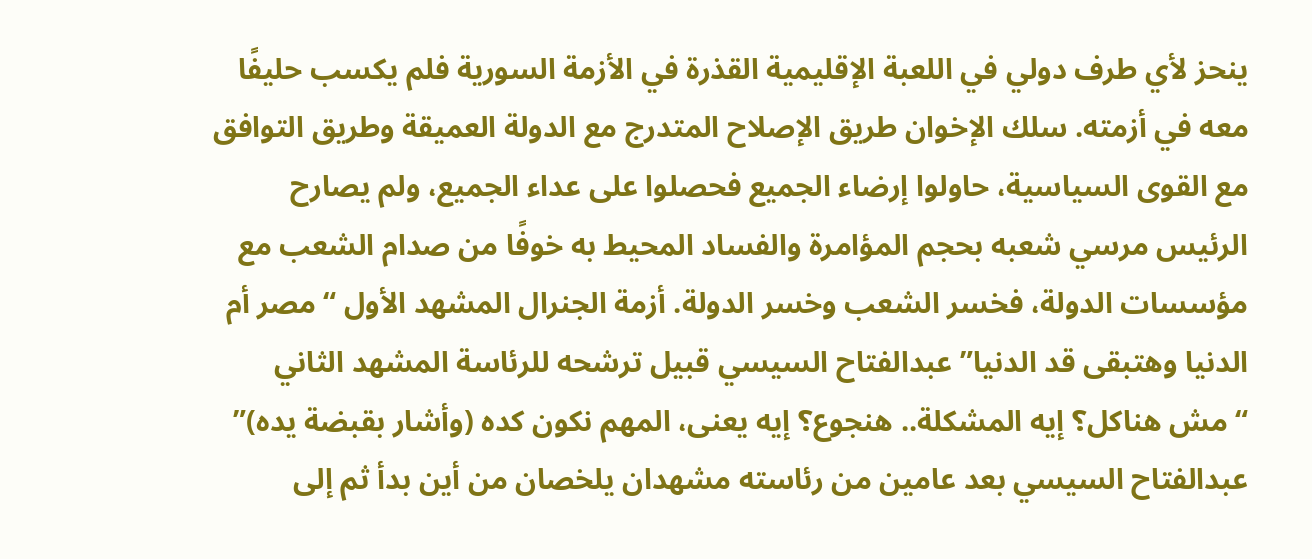ينحز لأي طرف دولي في اللعبة الإقليمية القذرة في الأزمة السورية فلم يكسب حليفًا معه في أزمته. سلك الإخوان طريق الإصلاح المتدرج مع الدولة العميقة وطريق التوافق مع القوى السياسية، حاولوا إرضاء الجميع فحصلوا على عداء الجميع، ولم يصارح الرئيس مرسي شعبه بحجم المؤامرة والفساد المحيط به خوفًا من صدام الشعب مع مؤسسات الدولة، فخسر الشعب وخسر الدولة. أزمة الجنرال المشهد الأول “مصر أم الدنيا وهتبقى قد الدنيا” عبدالفتاح السيسي قبيل ترشحه للرئاسة المشهد الثاني “مش هناكل؟ إيه المشكلة.. هنجوع؟ إيه يعنى، المهم نكون كده (وأشار بقبضة يده)” عبدالفتاح السيسي بعد عامين من رئاسته مشهدان يلخصان من أين بدأ ثم إلى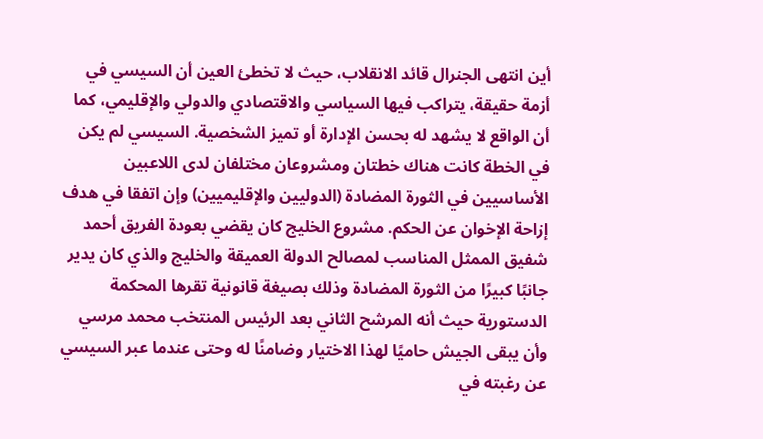أين انتهى الجنرال قائد الانقلاب، حيث لا تخطئ العين أن السيسي في أزمة حقيقة، يتراكب فيها السياسي والاقتصادي والدولي والإقليمي، كما أن الواقع لا يشهد له بحسن الإدارة أو تميز الشخصية. السيسي لم يكن في الخطة كانت هناك خطتان ومشروعان مختلفان لدى اللاعبين الأساسيين في الثورة المضادة (الدوليين والإقليميين) وإن اتفقا في هدف إزاحة الإخوان عن الحكم. مشروع الخليج كان يقضي بعودة الفريق أحمد شفيق الممثل المناسب لمصالح الدولة العميقة والخليج والذي كان يدير جانبًا كبيرًا من الثورة المضادة وذلك بصيغة قانونية تقرها المحكمة الدستورية حيث أنه المرشح الثاني بعد الرئيس المنتخب محمد مرسي وأن يبقى الجيش حاميًا لهذا الاختيار وضامنًا له وحتى عندما عبر السيسي عن رغبته في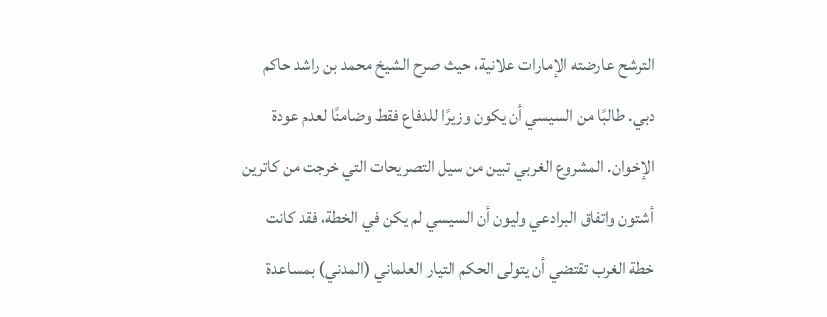الترشح عارضته الإمارات علانية، حيث صرح الشيخ محمد بن راشد حاكم دبي. طالبًا من السيسي أن يكون وزيرًا للدفاع فقط وضامنًا لعدم عودة الإخوان. المشروع الغربي تبين من سيل التصريحات التي خرجت من كاترين أشتون واتفاق البرادعي وليون أن السيسي لم يكن في الخطة، فقد كانت خطة الغرب تقتضي أن يتولى الحكم التيار العلماني (المدني) بمساعدة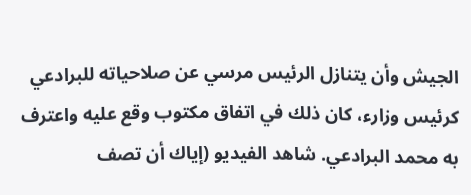الجيش وأن يتنازل الرئيس مرسي عن صلاحياته للبرادعي كرئيس وزارء، كان ذلك في اتفاق مكتوب وقع عليه واعترف به محمد البرادعي. شاهد الفيديو (إياك أن تصف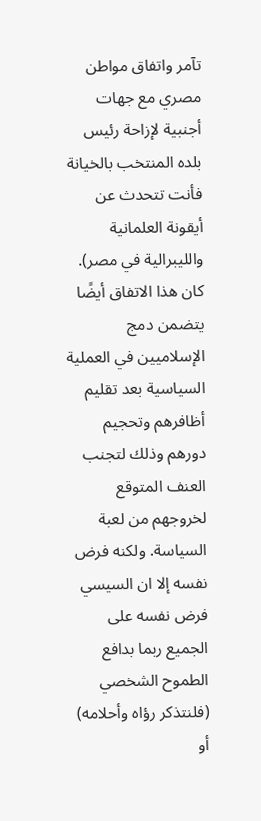تآمر واتفاق مواطن مصري مع جهات أجنبية لإزاحة رئيس بلده المنتخب بالخيانة فأنت تتحدث عن أيقونة العلمانية والليبرالية في مصر). كان هذا الاتفاق أيضًا يتضمن دمج الإسلاميين في العملية السياسية بعد تقليم أظافرهم وتحجيم دورهم وذلك لتجنب العنف المتوقع لخروجهم من لعبة السياسة. ولكنه فرض نفسه إلا ان السيسي فرض نفسه على الجميع ربما بدافع الطموح الشخصي (فلنتذكر رؤاه وأحلامه) أو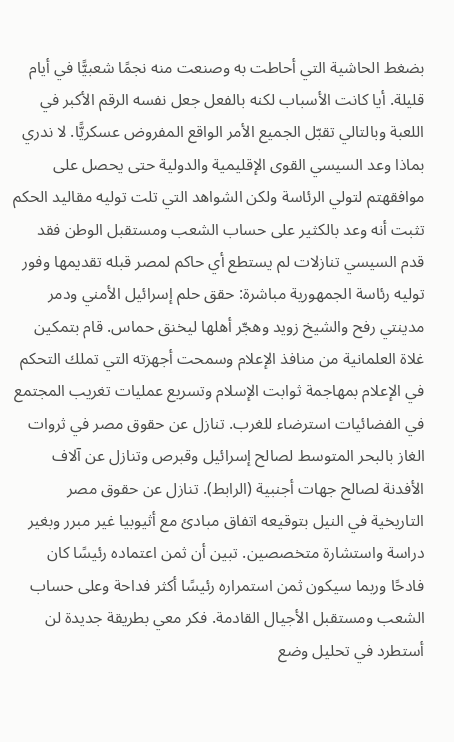بضغط الحاشية التي أحاطت به وصنعت منه نجمًا شعبيًّا في أيام قليلة. أيا كانت الأسباب لكنه بالفعل جعل نفسه الرقم الأكبر في اللعبة وبالتالي تقبّل الجميع الأمر الواقع المفروض عسكريًّا. لا ندري بماذا وعد السيسي القوى الإقليمية والدولية حتى يحصل على موافقهتم لتولي الرئاسة ولكن الشواهد التي تلت توليه مقاليد الحكم تثبت أنه وعد بالكثير على حساب الشعب ومستقبل الوطن فقد قدم السيسي تنازلات لم يستطع أي حاكم لمصر قبله تقديمها وفور توليه رئاسة الجمهورية مباشرة: حقق حلم إسرائيل الأمني ودمر مدينتي رفح والشيخ زويد وهجّر أهلها ليخنق حماس. قام بتمكين غلاة العلمانية من منافذ الإعلام وسمحت أجهزته التي تملك التحكم في الإعلام بمهاجمة ثوابت الإسلام وتسريع عمليات تغريب المجتمع في الفضائيات استرضاء للغرب. تنازل عن حقوق مصر في ثروات الغاز بالبحر المتوسط لصالح إسرائيل وقبرص وتنازل عن آلاف الأفدنة لصالح جهات أجنبية (الرابط). تنازل عن حقوق مصر التاريخية في النيل بتوقيعه اتفاق مبادئ مع أثيوبيا غير مبرر وبغير دراسة واستشارة متخصصين. تبين أن ثمن اعتماده رئيسًا كان فادحًا وربما سيكون ثمن استمراره رئيسًا أكثر فداحة وعلى حساب الشعب ومستقبل الأجيال القادمة. فكر معي بطريقة جديدة لن أستطرد في تحليل وضع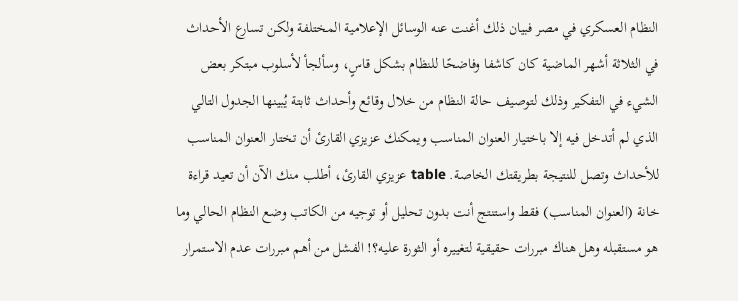النظام العسكري في مصر فبيان ذلك أغنت عنه الوسائل الإعلامية المختلفة ولكن تسارع الأحداث في الثلاثة أشهر الماضية كان كاشفا وفاضحًا للنظام بشكل قاسٍ، وسألجأ لأسلوب مبتكر بعض الشيء في التفكير وذلك لتوصيف حالة النظام من خلال وقائع وأحداث ثابتة يُبينها الجدول التالي الذي لم أتدخل فيه إلا باختيار العنوان المناسب ويمكنك عزيزي القارئ أن تختار العنوان المناسب للأحداث وتصل للنتيجة بطريقتك الخاصة. table عزيزي القارئ، أطلب منك الآن أن تعيد قراءة خانة (العنوان المناسب) فقط واستنتج أنت بدون تحليل أو توجيه من الكاتب وضع النظام الحالي وما هو مستقبله وهل هناك مبررات حقيقية لتغييره أو الثورة عليه؟! الفشل من أهم مبررات عدم الاستمرار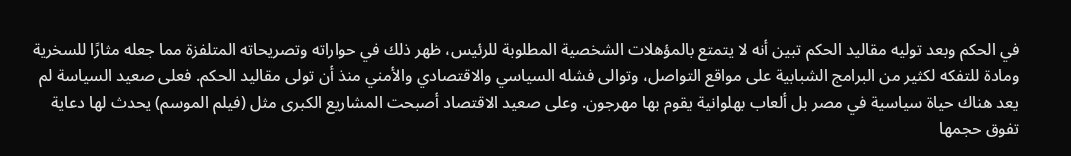في الحكم وبعد توليه مقاليد الحكم تبين أنه لا يتمتع بالمؤهلات الشخصية المطلوبة للرئيس، ظهر ذلك في حواراته وتصريحاته المتلفزة مما جعله مثارًا للسخرية ومادة للتفكه لكثير من البرامج الشبابية على مواقع التواصل، وتوالى فشله السياسي والاقتصادي والأمني منذ أن تولى مقاليد الحكم. فعلى صعيد السياسة لم يعد هناك حياة سياسية في مصر بل ألعاب بهلوانية يقوم بها مهرجون. وعلى صعيد الاقتصاد أصبحت المشاريع الكبرى مثل (فيلم الموسم) يحدث لها دعاية تفوق حجمها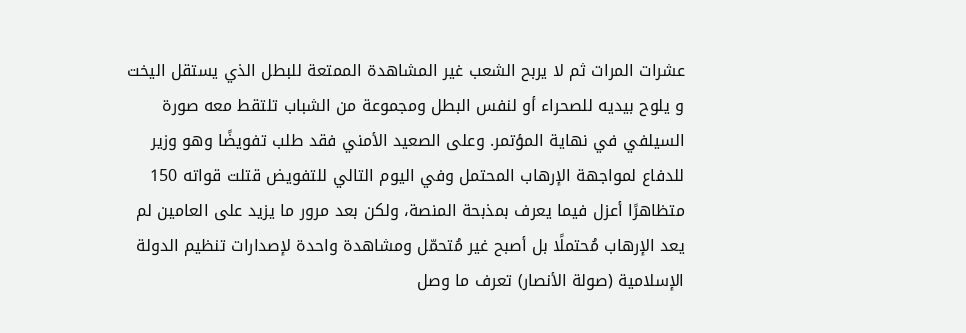عشرات المرات ثم لا يربح الشعب غير المشاهدة الممتعة للبطل الذي يستقل اليخت و يلوح بيديه للصحراء أو لنفس البطل ومجموعة من الشباب تلتقط معه صورة السيلفي في نهاية المؤتمر. وعلى الصعيد الأمني فقد طلب تفويضًا وهو وزير للدفاع لمواجهة الإرهاب المحتمل وفي اليوم التالي للتفويض قتلت قواته 150 متظاهرًا أعزل فيما يعرف بمذبحة المنصة، ولكن بعد مرور ما يزيد على العامين لم يعد الإرهاب مُحتملًا بل أصبح غير مُتحمّل ومشاهدة واحدة لإصدارات تنظيم الدولة الإسلامية (صولة الأنصار) تعرف ما وصل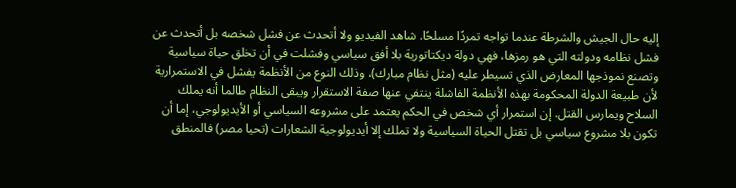إليه حال الجيش والشرطة عندما تواجه تمردًا مسلحًا. شاهد الفيديو ولا أتحدث عن فشل شخصه بل أتحدث عن فشل نظامه ودولته التي هو رمزها، فهي دولة ديكتاتورية بلا أفق سياسي وفشلت في أن تخلق حياة سياسية وتصنع نموذجها المعارض الذي تسيطر عليه (مثل نظام مبارك)، وذلك النوع من الأنظمة يفشل في الاستمرارية لأن طبيعة الدولة المحكومة بهذه الأنظمة الفاشلة ينتفي عنها صفة الاستقرار ويبقى النظام طالما أنه يملك السلاح ويمارس القتل. إن استمرار أي شخص في الحكم يعتمد على مشروعه السياسي أو الأيديولوجي، إما أن تكون بلا مشروع سياسي بل تقتل الحياة السياسية ولا تملك إلا أيديولوجية الشعارات (تحيا مصر) فالمنطق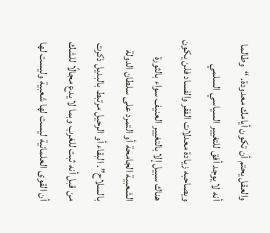والعقل يحتم أن تكون أيامك معدودة. “وطالما أنه لا يوجد أفق للتغيير السياسي السلمي ويصاحبه زيادة معدلات الفقر والفساد فلن يكون هناك سبيل إلا بالتغيير العنيف سواء بالثورة الشعبية الجامحة أو التمرد على سلطان الدولة بالسلاح”. البقاء أو الرحيل مرتبط بالبديل ذكرت من قبل أنه ثبت للغرب وبما لا يدع مجالًا للشك أن القوى العلمانية ليست لها شعبية وليست لها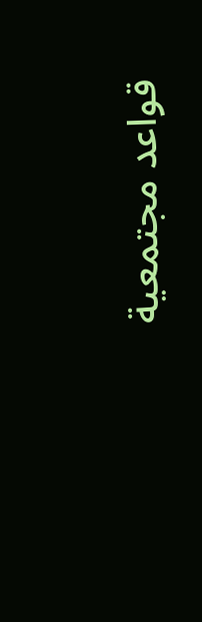قواعد مجتمعية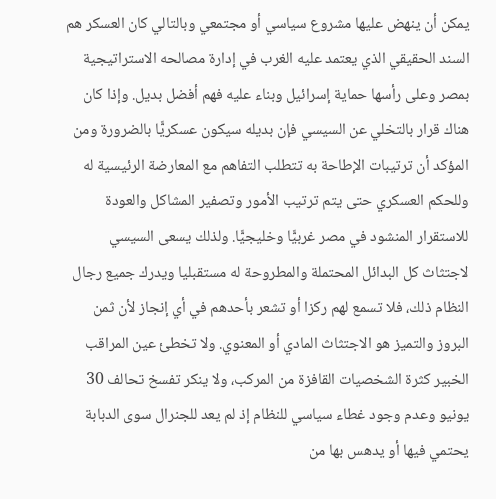يمكن أن ينهض عليها مشروع سياسي أو مجتمعي وبالتالي كان العسكر هم السند الحقيقي الذي يعتمد عليه الغرب في إدارة مصالحه الاستراتيجية بمصر وعلى رأسها حماية إسرائيل وبناء عليه فهم أفضل بديل. وإذا كان هناك قرار بالتخلي عن السيسي فإن بديله سيكون عسكريًّا بالضرورة ومن المؤكد أن ترتيبات الإطاحة به تتطلب التفاهم مع المعارضة الرئيسية له وللحكم العسكري حتى يتم ترتيب الأمور وتصفير المشاكل والعودة للاستقرار المنشود في مصر غربيًّا وخليجيًّا. ولذلك يسعى السيسي لاجتثاث كل البدائل المحتملة والمطروحة له مستقبليا ويدرك جميع رجال النظام ذلك، فلا تسمع لهم ركزا أو تشعر بأحدهم في أي إنجاز لأن ثمن البروز والتميز هو الاجتثاث المادي أو المعنوي. ولا تخطئ عين المراقب الخبير كثرة الشخصيات القافزة من المركب، ولا ينكر تفسخ تحالف 30 يونيو وعدم وجود غطاء سياسي للنظام إذ لم يعد للجنرال سوى الدبابة يحتمي فيها أو يدهس بها من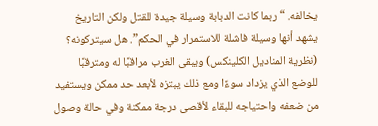يخالفه. “ربما كانت الدبابة وسيلة جيدة للقتل ولكن التاريخ يشهد أنها وسيلة فاشلة للاستمرار في الحكم”. هل سيتركونه؟ (نظرية المناديل الكلينكس) ويبقى الغرب مراقبًا له ومترقبًا للوضع الذي يزداد سوءًا ومع ذلك يبتزه لأبعد حد ممكن ويستفيد من ضعفه واحتياجه للبقاء لأقصى درجة ممكنة وفي حالة وصول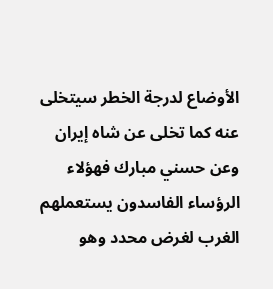الأوضاع لدرجة الخطر سيتخلى عنه كما تخلى عن شاه إيران وعن حسني مبارك فهؤلاء الرؤساء الفاسدون يستعملهم الغرب لغرض محدد وهو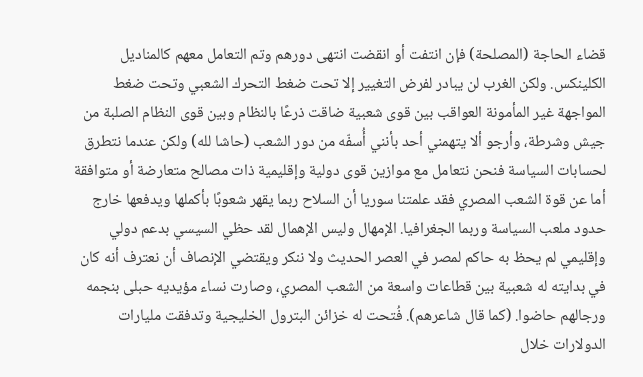قضاء الحاجة (المصلحة) فإن انتفت أو انقضت انتهى دورهم وتم التعامل معهم كالمناديل الكلينكس. ولكن الغرب لن يبادر لفرض التغيير إلا تحت ضغط التحرك الشعبي وتحت ضغط المواجهة غير المأمونة العواقب بين قوى شعبية ضاقت ذرعًا بالنظام وبين قوى النظام الصلبة من جيش وشرطة، وأرجو ألا يتهمني أحد بأنني أُسفّه من دور الشعب (حاشا لله) ولكن عندما نتطرق لحسابات السياسة فنحن نتعامل مع موازين قوى دولية وإقليمية ذات مصالح متعارضة أو متوافقة أما عن قوة الشعب المصري فقد علمتنا سوريا أن السلاح ربما يقهر شعوبًا بأكملها ويدفعها خارج حدود ملعب السياسة وربما الجغرافيا. الإمهال وليس الإهمال لقد حظي السيسي بدعم دولي وإقليمي لم يحظ به حاكم لمصر في العصر الحديث ولا ننكر ويقتضي الإنصاف أن نعترف أنه كان في بدايته له شعبية بين قطاعات واسعة من الشعب المصري، وصارت نساء مؤيديه حبلى بنجمه ورجالهم حاضوا. (كما قال شاعرهم). فُتحت له خزائن البترول الخليجية وتدفقت مليارات الدولارات خلال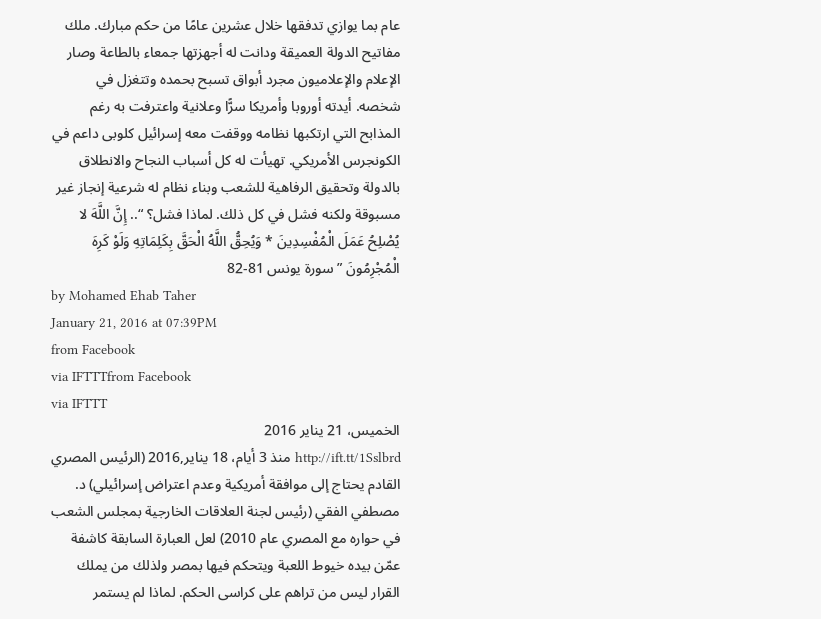عام بما يوازي تدفقها خلال عشرين عامًا من حكم مبارك. ملك مفاتيح الدولة العميقة ودانت له أجهزتها جمعاء بالطاعة وصار الإعلام والإعلاميون مجرد أبواق تسبح بحمده وتتغزل في شخصه. أيدته أوروبا وأمريكا سرًّا وعلانية واعترفت به رغم المذابح التي ارتكبها نظامه ووقفت معه إسرائيل كلوبى داعم في الكونجرس الأمريكي. تهيأت له كل أسباب النجاح والانطلاق بالدولة وتحقيق الرفاهية للشعب وبناء نظام له شرعية إنجاز غير مسبوقة ولكنه فشل في كل ذلك. لماذا فشل؟ “.. إِنَّ اللَّهَ لا يُصْلِحُ عَمَلَ الْمُفْسِدِينَ * وَيُحِقُّ اللَّهُ الْحَقَّ بِكَلِمَاتِهِ وَلَوْ كَرِهَ الْمُجْرِمُونَ ” سورة يونس 81-82
by Mohamed Ehab Taher
January 21, 2016 at 07:39PM
from Facebook
via IFTTTfrom Facebook
via IFTTT
الخميس، 21 يناير 2016
http://ift.tt/1Sslbrd منذ 3 أيام، 18 يناير,2016 (الرئيس المصري القادم يحتاج إلى موافقة أمريكية وعدم اعتراض إسرائيلي) د. مصطفي الفقي (رئيس لجنة العلاقات الخارجية بمجلس الشعب في حواره مع المصري عام 2010) لعل العبارة السابقة كاشفة عمّن بيده خيوط اللعبة ويتحكم فيها بمصر ولذلك من يملك القرار ليس من تراهم على كراسى الحكم. لماذا لم يستمر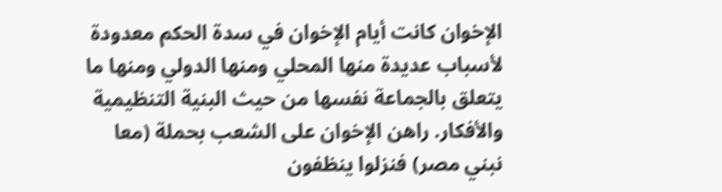الإخوان كانت أيام الإخوان في سدة الحكم معدودة لأسباب عديدة منها المحلي ومنها الدولي ومنها ما يتعلق بالجماعة نفسها من حيث البنية التنظيمية والأفكار. راهن الإخوان على الشعب بحملة (معا نبني مصر) فنزلوا ينظفون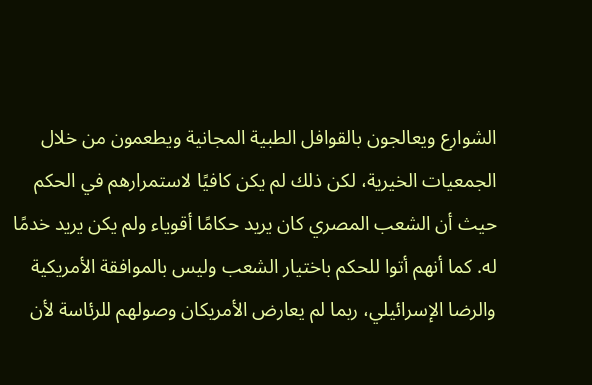الشوارع ويعالجون بالقوافل الطبية المجانية ويطعمون من خلال الجمعيات الخيرية، لكن ذلك لم يكن كافيًا لاستمرارهم في الحكم حيث أن الشعب المصري كان يريد حكامًا أقوياء ولم يكن يريد خدمًا له. كما أنهم أتوا للحكم باختيار الشعب وليس بالموافقة الأمريكية والرضا الإسرائيلي، ربما لم يعارض الأمريكان وصولهم للرئاسة لأن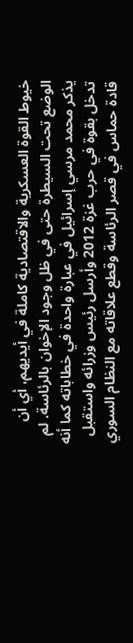خيوط القوة العسكرية والاقتصادية كاملة في أيديهم، أي أن الوضع تحت السيطرة حتى في ظل وجود الإخوان بالرئاسة. لم يذكر محمد مرسي إسرائيل في عبارة واحدة في خطاباته كما أنه تدخل بقوة في حرب غزة 2012 وأرسل رئيس وزرائه واستقبل قادة حماس في قصر الرئاسة وقطع علاقاته مع النظام السوري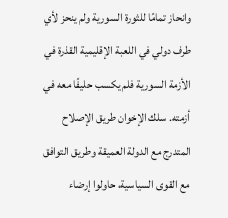وانحاز تمامًا للثورة السورية ولم ينحز لأي طرف دولي في اللعبة الإقليمية القذرة في الأزمة السورية فلم يكسب حليفًا معه في أزمته. سلك الإخوان طريق الإصلاح المتدرج مع الدولة العميقة وطريق التوافق مع القوى السياسية، حاولوا إرضاء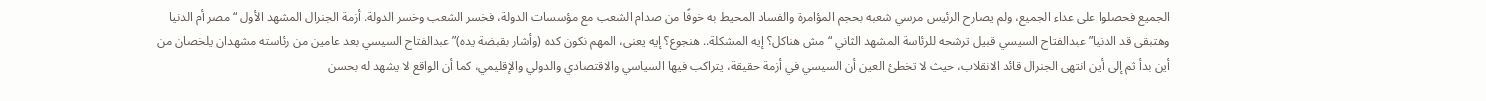الجميع فحصلوا على عداء الجميع، ولم يصارح الرئيس مرسي شعبه بحجم المؤامرة والفساد المحيط به خوفًا من صدام الشعب مع مؤسسات الدولة، فخسر الشعب وخسر الدولة. أزمة الجنرال المشهد الأول “مصر أم الدنيا وهتبقى قد الدنيا” عبدالفتاح السيسي قبيل ترشحه للرئاسة المشهد الثاني “مش هناكل؟ إيه المشكلة.. هنجوع؟ إيه يعنى، المهم نكون كده (وأشار بقبضة يده)” عبدالفتاح السيسي بعد عامين من رئاسته مشهدان يلخصان من أين بدأ ثم إلى أين انتهى الجنرال قائد الانقلاب، حيث لا تخطئ العين أن السيسي في أزمة حقيقة، يتراكب فيها السياسي والاقتصادي والدولي والإقليمي، كما أن الواقع لا يشهد له بحسن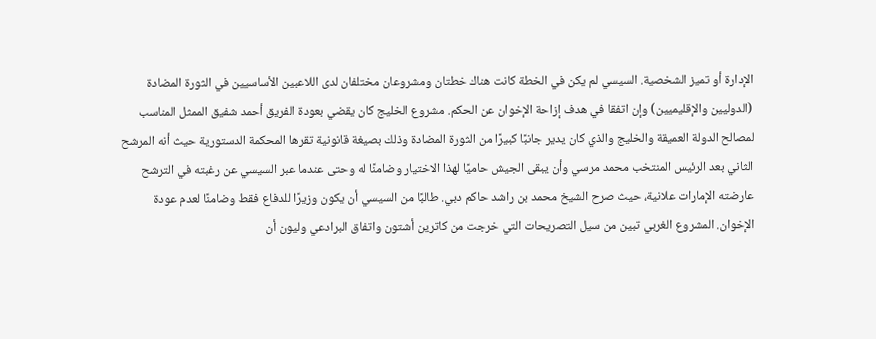الإدارة أو تميز الشخصية. السيسي لم يكن في الخطة كانت هناك خطتان ومشروعان مختلفان لدى اللاعبين الأساسيين في الثورة المضادة (الدوليين والإقليميين) وإن اتفقا في هدف إزاحة الإخوان عن الحكم. مشروع الخليج كان يقضي بعودة الفريق أحمد شفيق الممثل المناسب لمصالح الدولة العميقة والخليج والذي كان يدير جانبًا كبيرًا من الثورة المضادة وذلك بصيغة قانونية تقرها المحكمة الدستورية حيث أنه المرشح الثاني بعد الرئيس المنتخب محمد مرسي وأن يبقى الجيش حاميًا لهذا الاختيار وضامنًا له وحتى عندما عبر السيسي عن رغبته في الترشح عارضته الإمارات علانية، حيث صرح الشيخ محمد بن راشد حاكم دبي. طالبًا من السيسي أن يكون وزيرًا للدفاع فقط وضامنًا لعدم عودة الإخوان. المشروع الغربي تبين من سيل التصريحات التي خرجت من كاترين أشتون واتفاق البرادعي وليون أن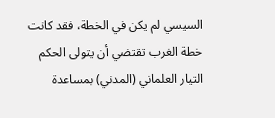السيسي لم يكن في الخطة، فقد كانت خطة الغرب تقتضي أن يتولى الحكم التيار العلماني (المدني) بمساعدة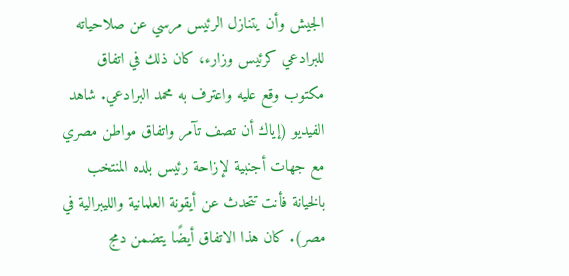الجيش وأن يتنازل الرئيس مرسي عن صلاحياته للبرادعي كرئيس وزارء، كان ذلك في اتفاق مكتوب وقع عليه واعترف به محمد البرادعي. شاهد الفيديو (إياك أن تصف تآمر واتفاق مواطن مصري مع جهات أجنبية لإزاحة رئيس بلده المنتخب بالخيانة فأنت تتحدث عن أيقونة العلمانية والليبرالية في مصر). كان هذا الاتفاق أيضًا يتضمن دمج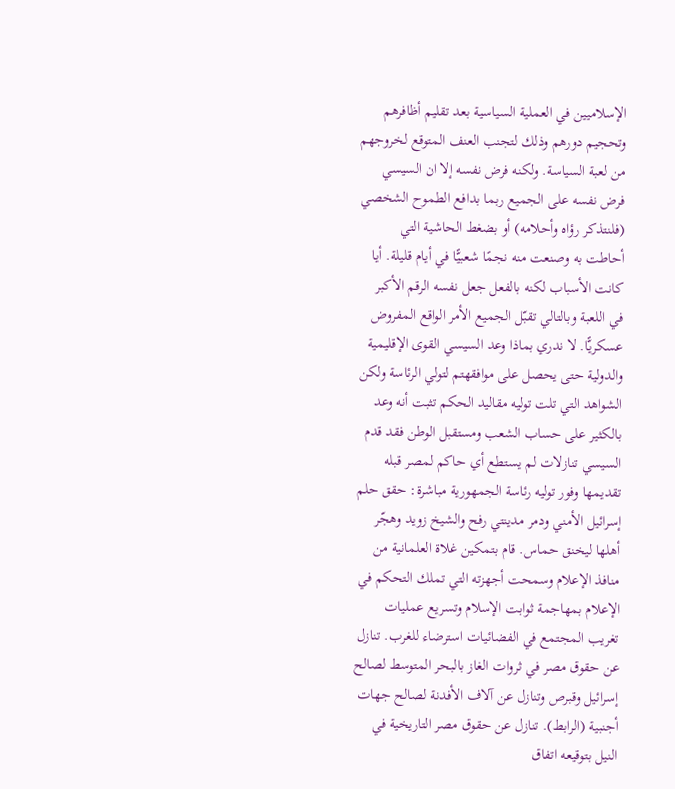الإسلاميين في العملية السياسية بعد تقليم أظافرهم وتحجيم دورهم وذلك لتجنب العنف المتوقع لخروجهم من لعبة السياسة. ولكنه فرض نفسه إلا ان السيسي فرض نفسه على الجميع ربما بدافع الطموح الشخصي (فلنتذكر رؤاه وأحلامه) أو بضغط الحاشية التي أحاطت به وصنعت منه نجمًا شعبيًّا في أيام قليلة. أيا كانت الأسباب لكنه بالفعل جعل نفسه الرقم الأكبر في اللعبة وبالتالي تقبّل الجميع الأمر الواقع المفروض عسكريًّا. لا ندري بماذا وعد السيسي القوى الإقليمية والدولية حتى يحصل على موافقهتم لتولي الرئاسة ولكن الشواهد التي تلت توليه مقاليد الحكم تثبت أنه وعد بالكثير على حساب الشعب ومستقبل الوطن فقد قدم السيسي تنازلات لم يستطع أي حاكم لمصر قبله تقديمها وفور توليه رئاسة الجمهورية مباشرة: حقق حلم إسرائيل الأمني ودمر مدينتي رفح والشيخ زويد وهجّر أهلها ليخنق حماس. قام بتمكين غلاة العلمانية من منافذ الإعلام وسمحت أجهزته التي تملك التحكم في الإعلام بمهاجمة ثوابت الإسلام وتسريع عمليات تغريب المجتمع في الفضائيات استرضاء للغرب. تنازل عن حقوق مصر في ثروات الغاز بالبحر المتوسط لصالح إسرائيل وقبرص وتنازل عن آلاف الأفدنة لصالح جهات أجنبية (الرابط). تنازل عن حقوق مصر التاريخية في النيل بتوقيعه اتفاق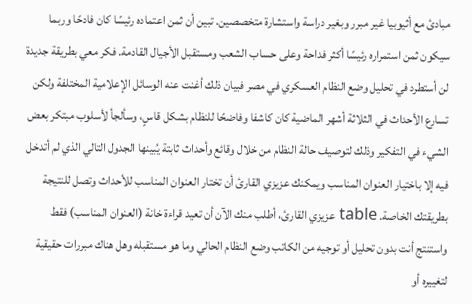مبادئ مع أثيوبيا غير مبرر وبغير دراسة واستشارة متخصصين. تبين أن ثمن اعتماده رئيسًا كان فادحًا وربما سيكون ثمن استمراره رئيسًا أكثر فداحة وعلى حساب الشعب ومستقبل الأجيال القادمة. فكر معي بطريقة جديدة لن أستطرد في تحليل وضع النظام العسكري في مصر فبيان ذلك أغنت عنه الوسائل الإعلامية المختلفة ولكن تسارع الأحداث في الثلاثة أشهر الماضية كان كاشفا وفاضحًا للنظام بشكل قاسٍ، وسألجأ لأسلوب مبتكر بعض الشيء في التفكير وذلك لتوصيف حالة النظام من خلال وقائع وأحداث ثابتة يُبينها الجدول التالي الذي لم أتدخل فيه إلا باختيار العنوان المناسب ويمكنك عزيزي القارئ أن تختار العنوان المناسب للأحداث وتصل للنتيجة بطريقتك الخاصة. table عزيزي القارئ، أطلب منك الآن أن تعيد قراءة خانة (العنوان المناسب) فقط واستنتج أنت بدون تحليل أو توجيه من الكاتب وضع النظام الحالي وما هو مستقبله وهل هناك مبررات حقيقية لتغييره أو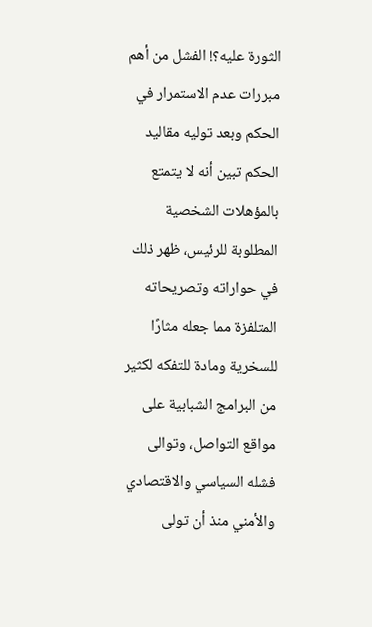الثورة عليه؟! الفشل من أهم مبررات عدم الاستمرار في الحكم وبعد توليه مقاليد الحكم تبين أنه لا يتمتع بالمؤهلات الشخصية المطلوبة للرئيس، ظهر ذلك في حواراته وتصريحاته المتلفزة مما جعله مثارًا للسخرية ومادة للتفكه لكثير من البرامج الشبابية على مواقع التواصل، وتوالى فشله السياسي والاقتصادي والأمني منذ أن تولى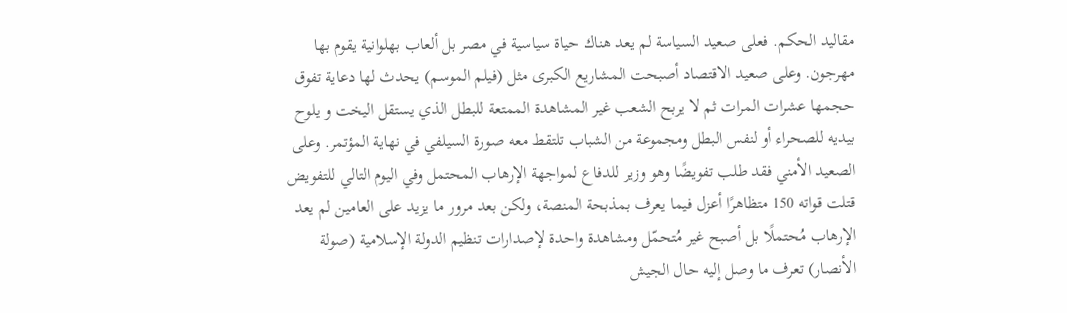مقاليد الحكم. فعلى صعيد السياسة لم يعد هناك حياة سياسية في مصر بل ألعاب بهلوانية يقوم بها مهرجون. وعلى صعيد الاقتصاد أصبحت المشاريع الكبرى مثل (فيلم الموسم) يحدث لها دعاية تفوق حجمها عشرات المرات ثم لا يربح الشعب غير المشاهدة الممتعة للبطل الذي يستقل اليخت و يلوح بيديه للصحراء أو لنفس البطل ومجموعة من الشباب تلتقط معه صورة السيلفي في نهاية المؤتمر. وعلى الصعيد الأمني فقد طلب تفويضًا وهو وزير للدفاع لمواجهة الإرهاب المحتمل وفي اليوم التالي للتفويض قتلت قواته 150 متظاهرًا أعزل فيما يعرف بمذبحة المنصة، ولكن بعد مرور ما يزيد على العامين لم يعد الإرهاب مُحتملًا بل أصبح غير مُتحمّل ومشاهدة واحدة لإصدارات تنظيم الدولة الإسلامية (صولة الأنصار) تعرف ما وصل إليه حال الجيش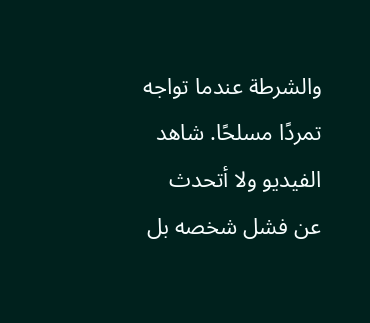والشرطة عندما تواجه تمردًا مسلحًا. شاهد الفيديو ولا أتحدث عن فشل شخصه بل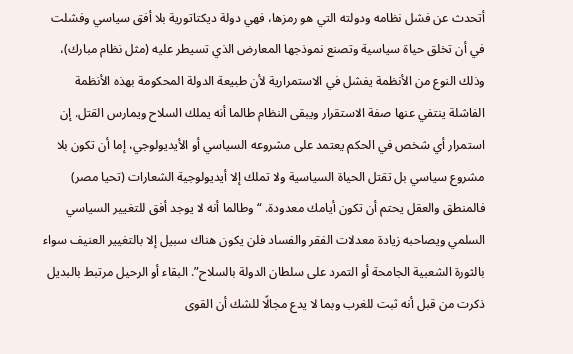أتحدث عن فشل نظامه ودولته التي هو رمزها، فهي دولة ديكتاتورية بلا أفق سياسي وفشلت في أن تخلق حياة سياسية وتصنع نموذجها المعارض الذي تسيطر عليه (مثل نظام مبارك)، وذلك النوع من الأنظمة يفشل في الاستمرارية لأن طبيعة الدولة المحكومة بهذه الأنظمة الفاشلة ينتفي عنها صفة الاستقرار ويبقى النظام طالما أنه يملك السلاح ويمارس القتل. إن استمرار أي شخص في الحكم يعتمد على مشروعه السياسي أو الأيديولوجي، إما أن تكون بلا مشروع سياسي بل تقتل الحياة السياسية ولا تملك إلا أيديولوجية الشعارات (تحيا مصر) فالمنطق والعقل يحتم أن تكون أيامك معدودة. “وطالما أنه لا يوجد أفق للتغيير السياسي السلمي ويصاحبه زيادة معدلات الفقر والفساد فلن يكون هناك سبيل إلا بالتغيير العنيف سواء بالثورة الشعبية الجامحة أو التمرد على سلطان الدولة بالسلاح”. البقاء أو الرحيل مرتبط بالبديل ذكرت من قبل أنه ثبت للغرب وبما لا يدع مجالًا للشك أن القوى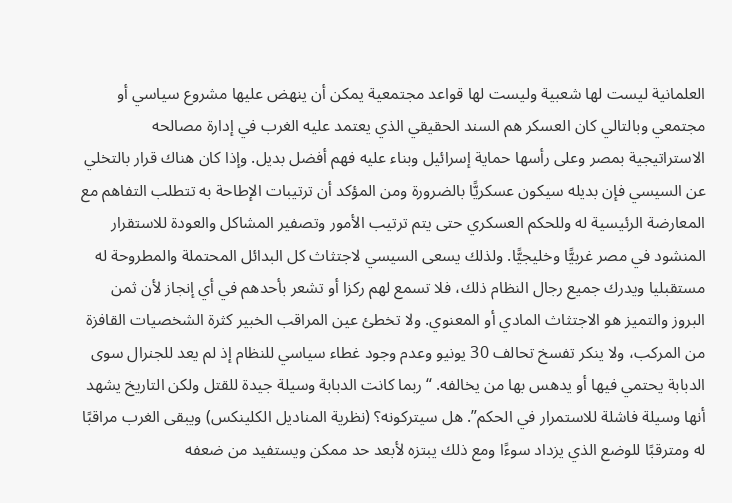العلمانية ليست لها شعبية وليست لها قواعد مجتمعية يمكن أن ينهض عليها مشروع سياسي أو مجتمعي وبالتالي كان العسكر هم السند الحقيقي الذي يعتمد عليه الغرب في إدارة مصالحه الاستراتيجية بمصر وعلى رأسها حماية إسرائيل وبناء عليه فهم أفضل بديل. وإذا كان هناك قرار بالتخلي عن السيسي فإن بديله سيكون عسكريًّا بالضرورة ومن المؤكد أن ترتيبات الإطاحة به تتطلب التفاهم مع المعارضة الرئيسية له وللحكم العسكري حتى يتم ترتيب الأمور وتصفير المشاكل والعودة للاستقرار المنشود في مصر غربيًّا وخليجيًّا. ولذلك يسعى السيسي لاجتثاث كل البدائل المحتملة والمطروحة له مستقبليا ويدرك جميع رجال النظام ذلك، فلا تسمع لهم ركزا أو تشعر بأحدهم في أي إنجاز لأن ثمن البروز والتميز هو الاجتثاث المادي أو المعنوي. ولا تخطئ عين المراقب الخبير كثرة الشخصيات القافزة من المركب، ولا ينكر تفسخ تحالف 30 يونيو وعدم وجود غطاء سياسي للنظام إذ لم يعد للجنرال سوى الدبابة يحتمي فيها أو يدهس بها من يخالفه. “ربما كانت الدبابة وسيلة جيدة للقتل ولكن التاريخ يشهد أنها وسيلة فاشلة للاستمرار في الحكم”. هل سيتركونه؟ (نظرية المناديل الكلينكس) ويبقى الغرب مراقبًا له ومترقبًا للوضع الذي يزداد سوءًا ومع ذلك يبتزه لأبعد حد ممكن ويستفيد من ضعفه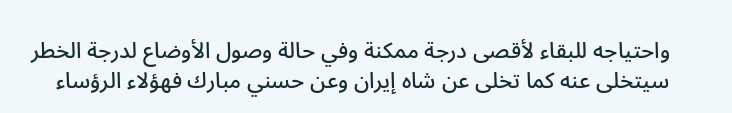واحتياجه للبقاء لأقصى درجة ممكنة وفي حالة وصول الأوضاع لدرجة الخطر سيتخلى عنه كما تخلى عن شاه إيران وعن حسني مبارك فهؤلاء الرؤساء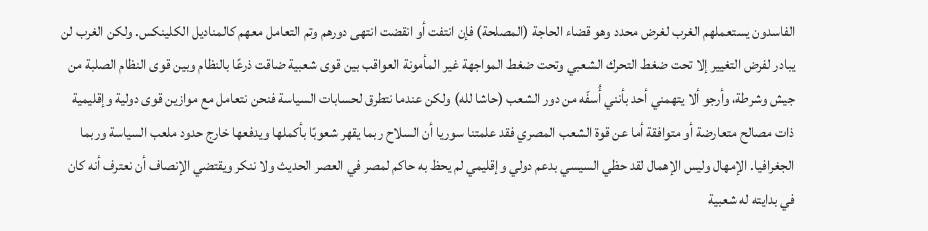الفاسدون يستعملهم الغرب لغرض محدد وهو قضاء الحاجة (المصلحة) فإن انتفت أو انقضت انتهى دورهم وتم التعامل معهم كالمناديل الكلينكس. ولكن الغرب لن يبادر لفرض التغيير إلا تحت ضغط التحرك الشعبي وتحت ضغط المواجهة غير المأمونة العواقب بين قوى شعبية ضاقت ذرعًا بالنظام وبين قوى النظام الصلبة من جيش وشرطة، وأرجو ألا يتهمني أحد بأنني أُسفّه من دور الشعب (حاشا لله) ولكن عندما نتطرق لحسابات السياسة فنحن نتعامل مع موازين قوى دولية وإقليمية ذات مصالح متعارضة أو متوافقة أما عن قوة الشعب المصري فقد علمتنا سوريا أن السلاح ربما يقهر شعوبًا بأكملها ويدفعها خارج حدود ملعب السياسة وربما الجغرافيا. الإمهال وليس الإهمال لقد حظي السيسي بدعم دولي وإقليمي لم يحظ به حاكم لمصر في العصر الحديث ولا ننكر ويقتضي الإنصاف أن نعترف أنه كان في بدايته له شعبية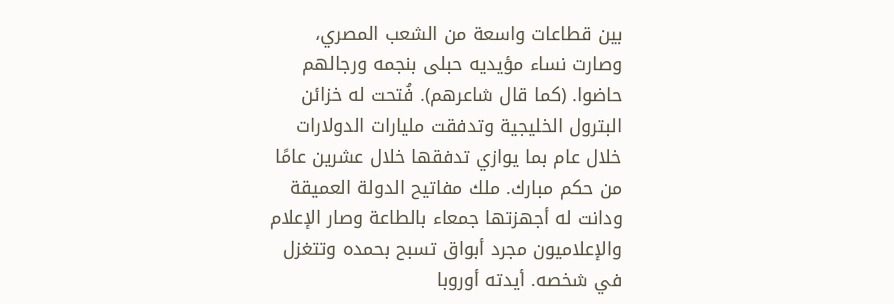بين قطاعات واسعة من الشعب المصري، وصارت نساء مؤيديه حبلى بنجمه ورجالهم حاضوا. (كما قال شاعرهم). فُتحت له خزائن البترول الخليجية وتدفقت مليارات الدولارات خلال عام بما يوازي تدفقها خلال عشرين عامًا من حكم مبارك. ملك مفاتيح الدولة العميقة ودانت له أجهزتها جمعاء بالطاعة وصار الإعلام والإعلاميون مجرد أبواق تسبح بحمده وتتغزل في شخصه. أيدته أوروبا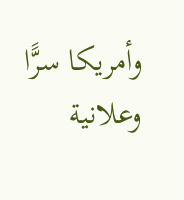وأمريكا سرًّا وعلانية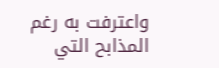واعترفت به رغم المذابح التي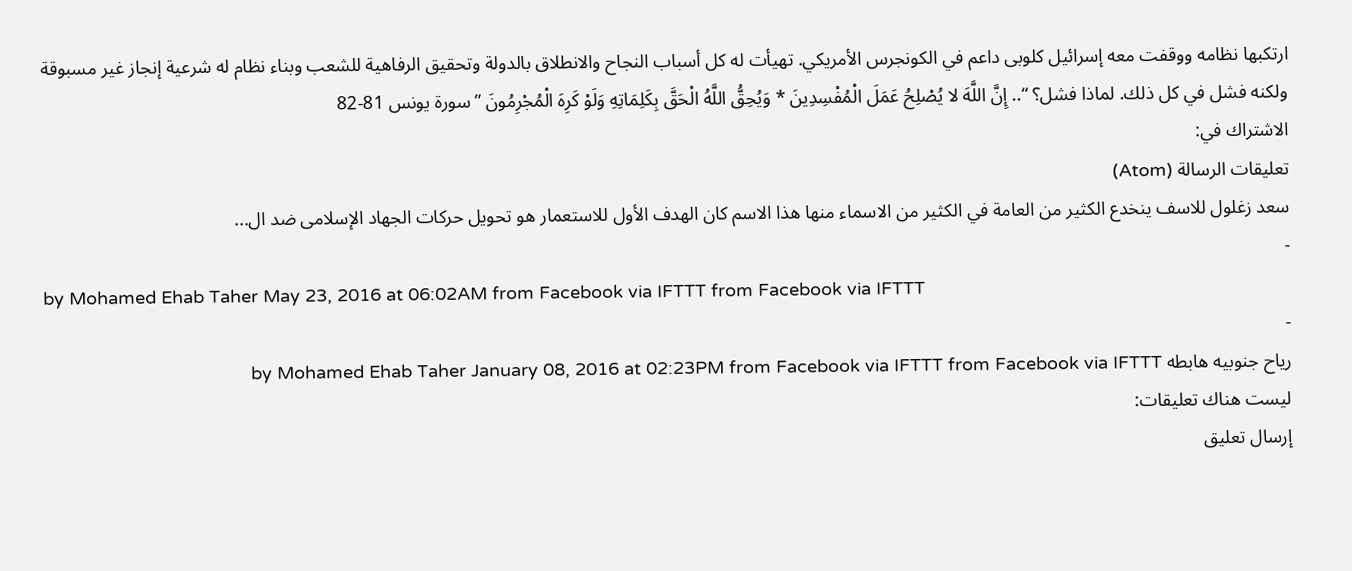ارتكبها نظامه ووقفت معه إسرائيل كلوبى داعم في الكونجرس الأمريكي. تهيأت له كل أسباب النجاح والانطلاق بالدولة وتحقيق الرفاهية للشعب وبناء نظام له شرعية إنجاز غير مسبوقة ولكنه فشل في كل ذلك. لماذا فشل؟ “.. إِنَّ اللَّهَ لا يُصْلِحُ عَمَلَ الْمُفْسِدِينَ * وَيُحِقُّ اللَّهُ الْحَقَّ بِكَلِمَاتِهِ وَلَوْ كَرِهَ الْمُجْرِمُونَ ” سورة يونس 81-82
الاشتراك في:
تعليقات الرسالة (Atom)
سعد زغلول للاسف ينخدع الكثير من العامة في الكثير من الاسماء منها هذا الاسم كان الهدف الأول للاستعمار هو تحويل حركات الجهاد الإسلامى ضد ال...
-
by Mohamed Ehab Taher May 23, 2016 at 06:02AM from Facebook via IFTTT from Facebook via IFTTT
-
رياح جنوبيه هابطه by Mohamed Ehab Taher January 08, 2016 at 02:23PM from Facebook via IFTTT from Facebook via IFTTT
ليست هناك تعليقات:
إرسال تعليق